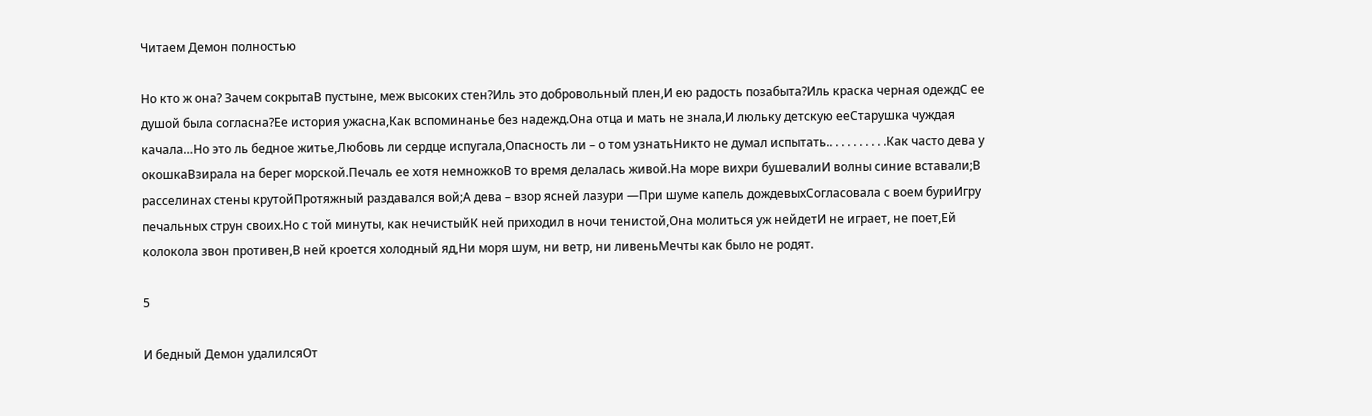Читаем Демон полностью

Но кто ж она? Зачем сокрытаВ пустыне, меж высоких стен?Иль это добровольный плен,И ею радость позабыта?Иль краска черная одеждС ее душой была согласна?Ее история ужасна,Как вспоминанье без надежд.Она отца и мать не знала,И люльку детскую ееСтарушка чуждая качала…Но это ль бедное житье,Любовь ли сердце испугала,Опасность ли – о том узнатьНикто не думал испытать.. . . . . . . . . .Как часто дева у окошкаВзирала на берег морской.Печаль ее хотя немножкоВ то время делалась живой.На море вихри бушевалиИ волны синие вставали;В расселинах стены крутойПротяжный раздавался вой;А дева – взор ясней лазури —При шуме капель дождевыхСогласовала с воем буриИгру печальных струн своих.Но с той минуты, как нечистыйК ней приходил в ночи тенистой,Она молиться уж нейдетИ не играет, не поет,Ей колокола звон противен,В ней кроется холодный яд,Ни моря шум, ни ветр, ни ливеньМечты как было не родят.

5

И бедный Демон удалилсяОт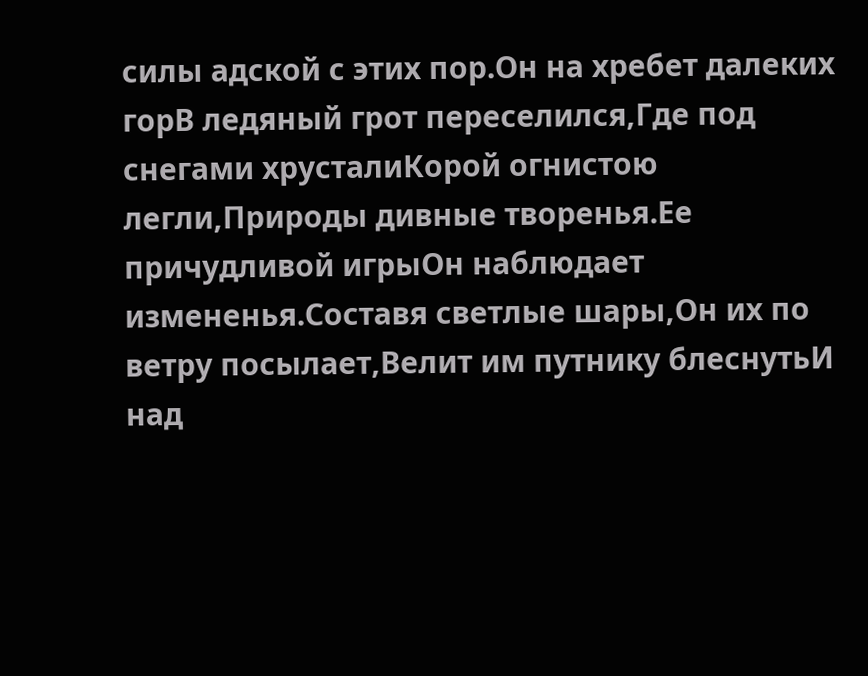силы адской с этих пор.Он на хребет далеких горВ ледяный грот переселился,Где под снегами хрусталиКорой огнистою легли,Природы дивные творенья.Ее причудливой игрыОн наблюдает измененья.Составя светлые шары,Он их по ветру посылает,Велит им путнику блеснутьИ над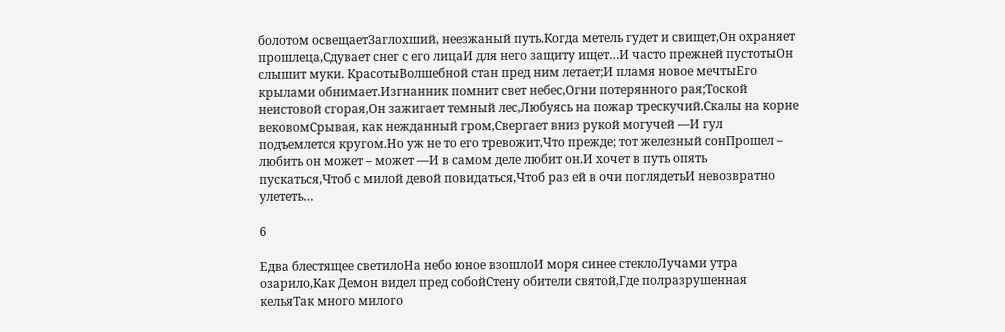болотом освещаетЗаглохший, неезжаный путь.Когда метель гудет и свищет,Он охраняет прошлеца,Сдувает снег с его лицаИ для него защиту ищет…И часто прежней пустотыОн слышит муки. КрасотыВолшебной стан пред ним летает;И пламя новое мечтыЕго крылами обнимает.Изгнанник помнит свет небес,Огни потерянного рая;Тоской неистовой сгорая,Он зажигает темный лес,Любуясь на пожар трескучий.Скалы на корне вековомСрывая, как нежданный гром,Свергает вниз рукой могучей —И гул подъемлется кругом.Но уж не то его тревожит,Что прежде; тот железный сонПрошел – любить он может – может —И в самом деле любит он.И хочет в путь опять пускаться,Чтоб с милой девой повидаться,Чтоб раз ей в очи поглядетьИ невозвратно улететь…

6

Едва блестящее светилоНа небо юное взошлоИ моря синее стеклоЛучами утра озарило,Как Демон видел пред собойСтену обители святой,Где полразрушенная кельяТак много милого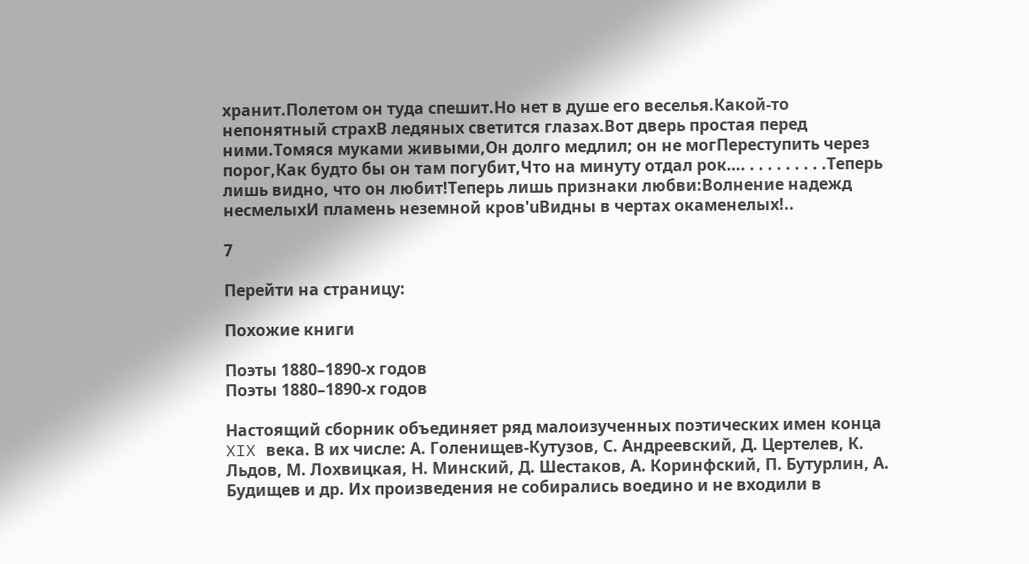хранит.Полетом он туда спешит.Но нет в душе его веселья.Какой-то непонятный страхВ ледяных светится глазах.Вот дверь простая перед ними.Томяся муками живыми,Он долго медлил; он не могПереступить через порог,Как будто бы он там погубит,Что на минуту отдал рок…. . . . . . . . . .Теперь лишь видно, что он любит!Теперь лишь признаки любви:Волнение надежд несмелыхИ пламень неземной кров'uВидны в чертах окаменелых!..

7

Перейти на страницу:

Похожие книги

Поэты 1880–1890-х годов
Поэты 1880–1890-х годов

Настоящий сборник объединяет ряд малоизученных поэтических имен конца XIX века. В их числе: А. Голенищев-Кутузов, С. Андреевский, Д. Цертелев, К. Льдов, М. Лохвицкая, Н. Минский, Д. Шестаков, А. Коринфский, П. Бутурлин, А. Будищев и др. Их произведения не собирались воедино и не входили в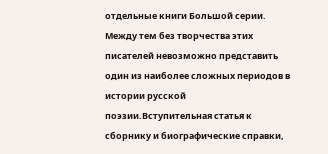отдельные книги Большой серии. Между тем без творчества этих писателей невозможно представить один из наиболее сложных периодов в истории русской поэзии.Вступительная статья к сборнику и биографические справки,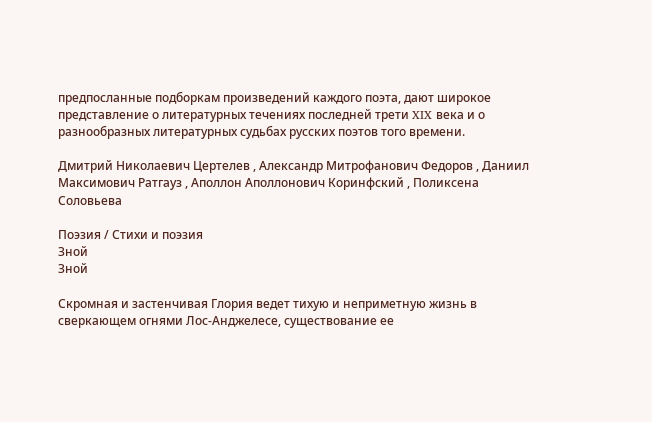предпосланные подборкам произведений каждого поэта, дают широкое представление о литературных течениях последней трети XIX века и о разнообразных литературных судьбах русских поэтов того времени.

Дмитрий Николаевич Цертелев , Александр Митрофанович Федоров , Даниил Максимович Ратгауз , Аполлон Аполлонович Коринфский , Поликсена Соловьева

Поэзия / Стихи и поэзия
Зной
Зной

Скромная и застенчивая Глория ведет тихую и неприметную жизнь в сверкающем огнями Лос-Анджелесе, существование ее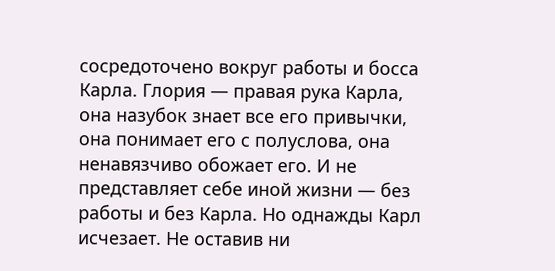сосредоточено вокруг работы и босса Карла. Глория — правая рука Карла, она назубок знает все его привычки, она понимает его с полуслова, она ненавязчиво обожает его. И не представляет себе иной жизни — без работы и без Карла. Но однажды Карл исчезает. Не оставив ни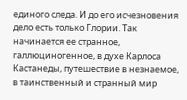единого следа. И до его исчезновения дело есть только Глории. Так начинается ее странное, галлюциногенное, в духе Карлоса Кастанеды, путешествие в незнаемое, в таинственный и странный мир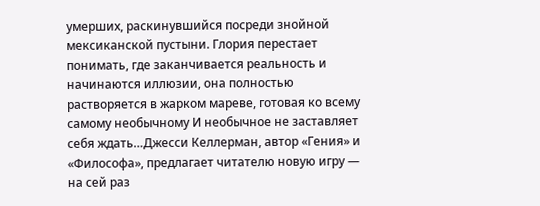умерших, раскинувшийся посреди знойной мексиканской пустыни. Глория перестает понимать, где заканчивается реальность и начинаются иллюзии, она полностью растворяется в жарком мареве, готовая ко всему самому необычному И необычное не заставляет себя ждать…Джесси Келлерман, автор «Гения» и «Философа», предлагает читателю новую игру — на сей раз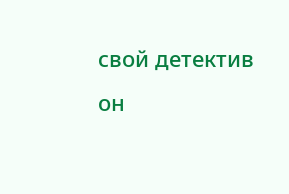свой детектив он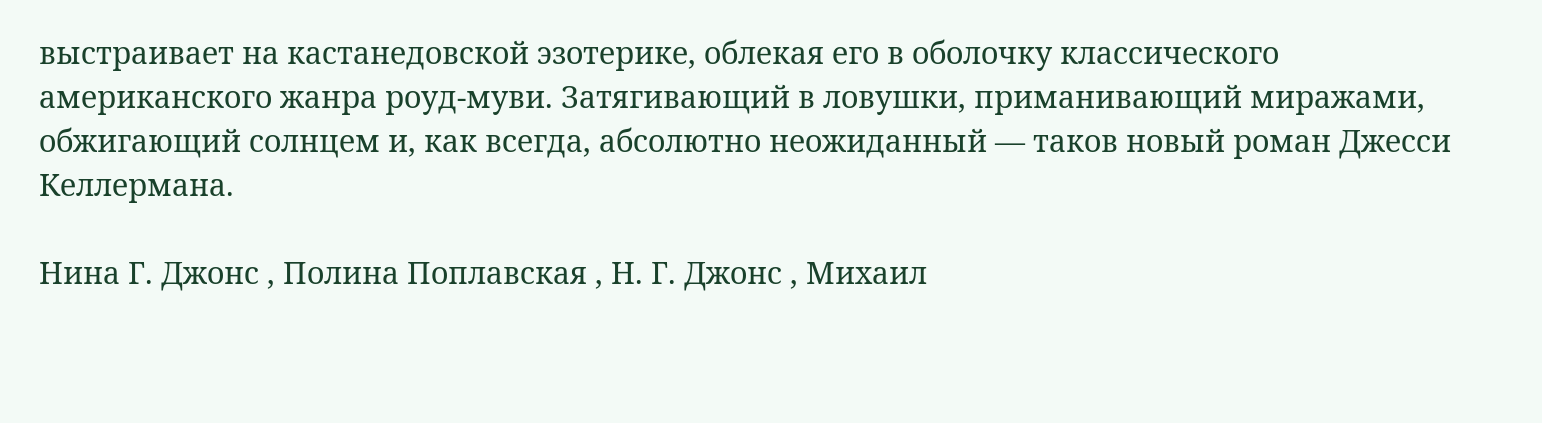выстраивает на кастанедовской эзотерике, облекая его в оболочку классического американского жанра роуд-муви. Затягивающий в ловушки, приманивающий миражами, обжигающий солнцем и, как всегда, абсолютно неожиданный — таков новый роман Джесси Келлермана.

Нина Г. Джонс , Полина Поплавская , Н. Г. Джонс , Михаил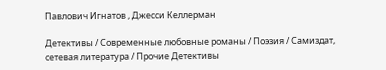Павлович Игнатов , Джесси Келлерман

Детективы / Современные любовные романы / Поэзия / Самиздат, сетевая литература / Прочие Детективы